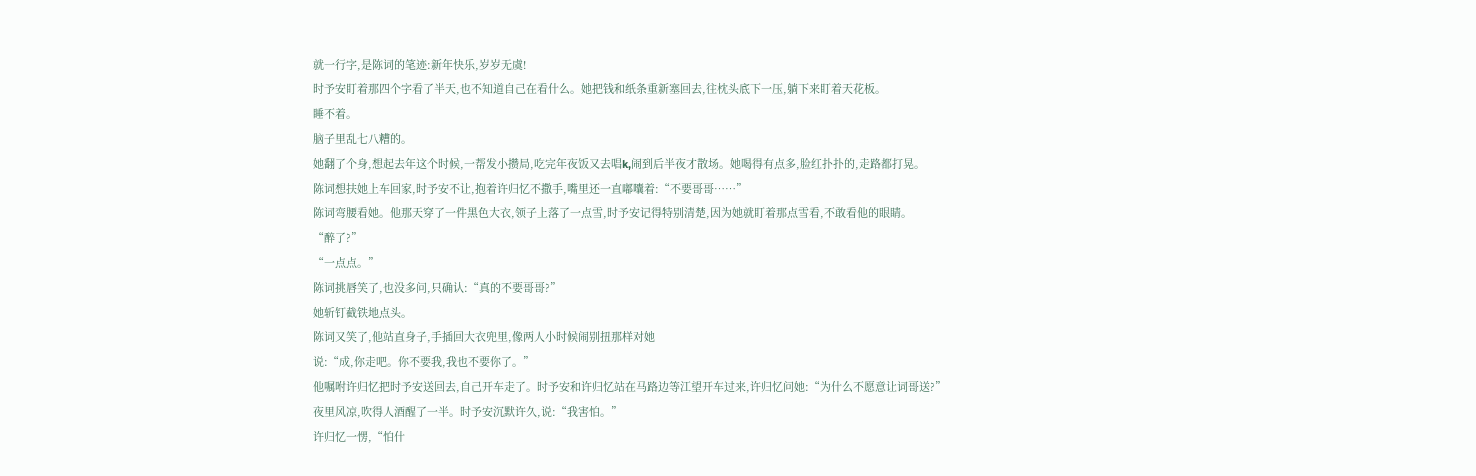就一行字,是陈词的笔迹:新年快乐,岁岁无虞!
时予安盯着那四个字看了半天,也不知道自己在看什么。她把钱和纸条重新塞回去,往枕头底下一压,躺下来盯着天花板。
睡不着。
脑子里乱七八糟的。
她翻了个身,想起去年这个时候,一帮发小攒局,吃完年夜饭又去唱k,闹到后半夜才散场。她喝得有点多,脸红扑扑的,走路都打晃。
陈词想扶她上车回家,时予安不让,抱着许归忆不撒手,嘴里还一直嘟囔着:“不要哥哥……”
陈词弯腰看她。他那天穿了一件黑色大衣,领子上落了一点雪,时予安记得特别清楚,因为她就盯着那点雪看,不敢看他的眼睛。
“醉了?”
“一点点。”
陈词挑唇笑了,也没多问,只确认:“真的不要哥哥?”
她斩钉截铁地点头。
陈词又笑了,他站直身子,手插回大衣兜里,像两人小时候闹别扭那样对她
说:“成,你走吧。你不要我,我也不要你了。”
他嘱咐许归忆把时予安送回去,自己开车走了。时予安和许归忆站在马路边等江望开车过来,许归忆问她:“为什么不愿意让词哥送?”
夜里风凉,吹得人酒醒了一半。时予安沉默许久,说:“我害怕。”
许归忆一愣,“怕什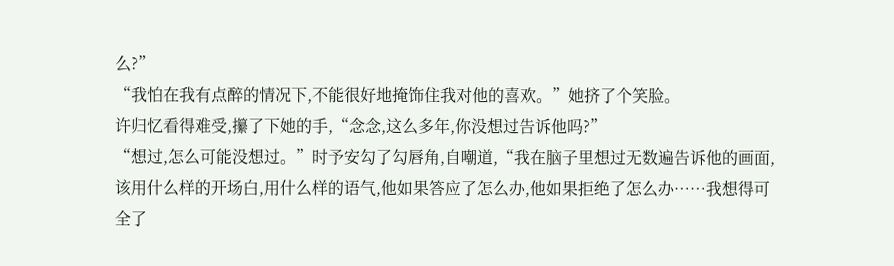么?”
“我怕在我有点醉的情况下,不能很好地掩饰住我对他的喜欢。”她挤了个笑脸。
许归忆看得难受,攥了下她的手,“念念,这么多年,你没想过告诉他吗?”
“想过,怎么可能没想过。”时予安勾了勾唇角,自嘲道,“我在脑子里想过无数遍告诉他的画面,该用什么样的开场白,用什么样的语气,他如果答应了怎么办,他如果拒绝了怎么办……我想得可全了